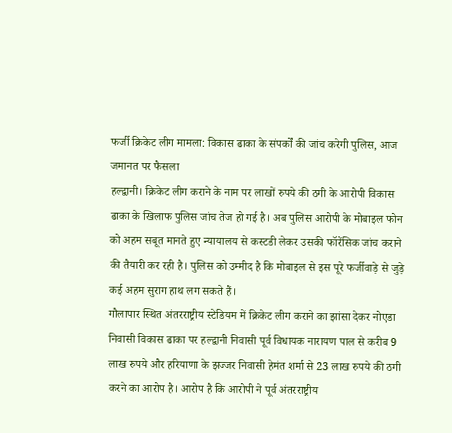फर्जी क्रिकेट लीग मामला: विकास ढाका के संपर्कों की जांच करेगी पुलिस, आज जमानत पर फैसला
हल्द्वानी। क्रिकेट लीग कराने के नाम पर लाखों रुपये की ठगी के आरोपी विकास ढाका के खिलाफ पुलिस जांच तेज हो गई है। अब पुलिस आरोपी के मोबाइल फोन को अहम सबूत मानते हुए न्यायालय से कस्टडी लेकर उसकी फॉरेंसिक जांच कराने की तैयारी कर रही है। पुलिस को उम्मीद है कि मोबाइल से इस पूरे फर्जीवाड़े से जुड़े कई अहम सुराग हाथ लग सकते हैं।
गौलापार स्थित अंतरराष्ट्रीय स्टेडियम में क्रिकेट लीग कराने का झांसा देकर नोएडा निवासी विकास ढाका पर हल्द्वानी निवासी पूर्व विधायक नारायण पाल से करीब 9 लाख रुपये और हरियाणा के झज्जर निवासी हेमंत शर्मा से 23 लाख रुपये की ठगी करने का आरोप है। आरोप है कि आरोपी ने पूर्व अंतरराष्ट्रीय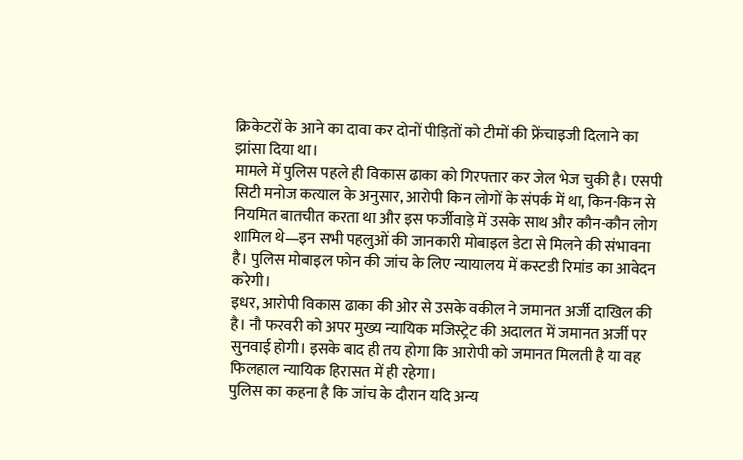क्रिकेटरों के आने का दावा कर दोनों पीड़ितों को टीमों की फ्रेंचाइजी दिलाने का झांसा दिया था।
मामले में पुलिस पहले ही विकास ढाका को गिरफ्तार कर जेल भेज चुकी है। एसपी सिटी मनोज कत्याल के अनुसार, आरोपी किन लोगों के संपर्क में था, किन-किन से नियमित बातचीत करता था और इस फर्जीवाड़े में उसके साथ और कौन-कौन लोग शामिल थे—इन सभी पहलुओं की जानकारी मोबाइल डेटा से मिलने की संभावना है। पुलिस मोबाइल फोन की जांच के लिए न्यायालय में कस्टडी रिमांड का आवेदन करेगी।
इधर, आरोपी विकास ढाका की ओर से उसके वकील ने जमानत अर्जी दाखिल की है। नौ फरवरी को अपर मुख्य न्यायिक मजिस्ट्रेट की अदालत में जमानत अर्जी पर सुनवाई होगी। इसके बाद ही तय होगा कि आरोपी को जमानत मिलती है या वह फिलहाल न्यायिक हिरासत में ही रहेगा।
पुलिस का कहना है कि जांच के दौरान यदि अन्य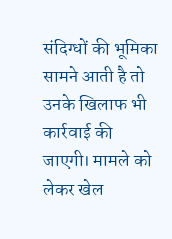संदिग्धों की भूमिका सामने आती है तो उनके खिलाफ भी कार्रवाई की जाएगी। मामले को लेकर खेल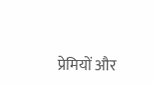प्रेमियों और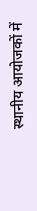स्थानीय आयोजकों में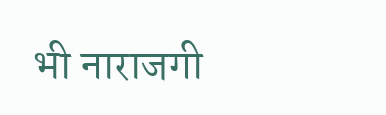भी नाराजगी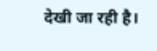देखी जा रही है।